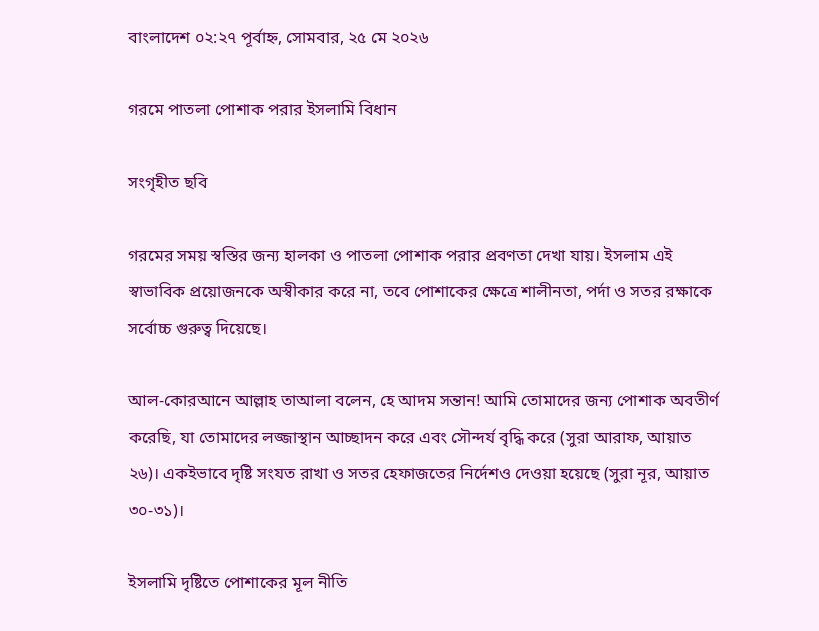বাংলাদেশ ০২:২৭ পূর্বাহ্ন, সোমবার, ২৫ মে ২০২৬

গরমে পাতলা পোশাক পরার ইসলামি বিধান

সংগৃহীত ছবি

গরমের সময় স্বস্তির জন্য হালকা ও পাতলা পোশাক পরার প্রবণতা দেখা যায়। ইসলাম এই স্বাভাবিক প্রয়োজনকে অস্বীকার করে না, তবে পোশাকের ক্ষেত্রে শালীনতা, পর্দা ও সতর রক্ষাকে সর্বোচ্চ গুরুত্ব দিয়েছে।

আল-কোরআনে আল্লাহ তাআলা বলেন, হে আদম সন্তান! আমি তোমাদের জন্য পোশাক অবতীর্ণ করেছি, যা তোমাদের লজ্জাস্থান আচ্ছাদন করে এবং সৌন্দর্য বৃদ্ধি করে (সুরা আরাফ, আয়াত ২৬)। একইভাবে দৃষ্টি সংযত রাখা ও সতর হেফাজতের নির্দেশও দেওয়া হয়েছে (সুরা নূর, আয়াত ৩০-৩১)।

ইসলামি দৃষ্টিতে পোশাকের মূল নীতি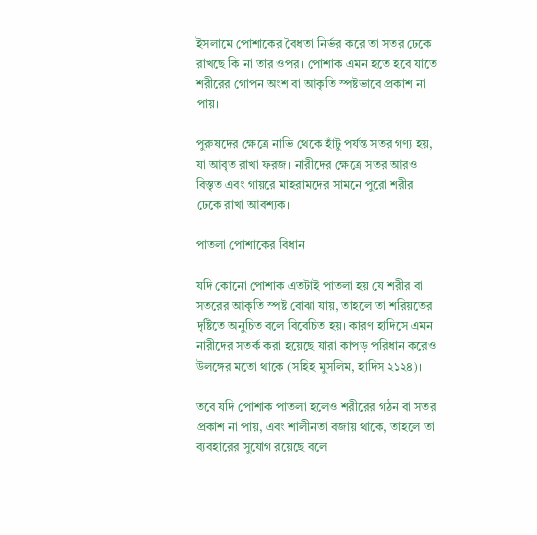ইসলামে পোশাকের বৈধতা নির্ভর করে তা সতর ঢেকে রাখছে কি না তার ওপর। পোশাক এমন হতে হবে যাতে শরীরের গোপন অংশ বা আকৃতি স্পষ্টভাবে প্রকাশ না পায়।

পুরুষদের ক্ষেত্রে নাভি থেকে হাঁটু পর্যন্ত সতর গণ্য হয়, যা আবৃত রাখা ফরজ। নারীদের ক্ষেত্রে সতর আরও বিস্তৃত এবং গায়রে মাহরামদের সামনে পুরো শরীর ঢেকে রাখা আবশ্যক।

পাতলা পোশাকের বিধান

যদি কোনো পোশাক এতটাই পাতলা হয় যে শরীর বা সতরের আকৃতি স্পষ্ট বোঝা যায়, তাহলে তা শরিয়তের দৃষ্টিতে অনুচিত বলে বিবেচিত হয়। কারণ হাদিসে এমন নারীদের সতর্ক করা হয়েছে যারা কাপড় পরিধান করেও উলঙ্গের মতো থাকে (সহিহ মুসলিম, হাদিস ২১২৪)।

তবে যদি পোশাক পাতলা হলেও শরীরের গঠন বা সতর প্রকাশ না পায়, এবং শালীনতা বজায় থাকে, তাহলে তা ব্যবহারের সুযোগ রয়েছে বলে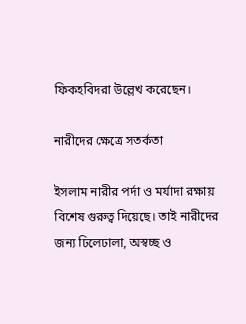ফিকহবিদরা উল্লেখ করেছেন।

নারীদের ক্ষেত্রে সতর্কতা

ইসলাম নারীর পর্দা ও মর্যাদা রক্ষায় বিশেষ গুরুত্ব দিয়েছে। তাই নারীদের জন্য ঢিলেঢালা, অস্বচ্ছ ও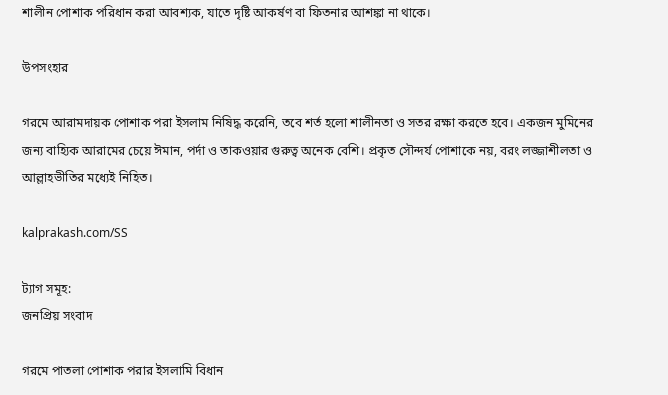শালীন পোশাক পরিধান করা আবশ্যক, যাতে দৃষ্টি আকর্ষণ বা ফিতনার আশঙ্কা না থাকে।

উপসংহার

গরমে আরামদায়ক পোশাক পরা ইসলাম নিষিদ্ধ করেনি, তবে শর্ত হলো শালীনতা ও সতর রক্ষা করতে হবে। একজন মুমিনের জন্য বাহ্যিক আরামের চেয়ে ঈমান, পর্দা ও তাকওয়ার গুরুত্ব অনেক বেশি। প্রকৃত সৌন্দর্য পোশাকে নয়, বরং লজ্জাশীলতা ও আল্লাহভীতির মধ্যেই নিহিত।

kalprakash.com/SS

ট্যাগ সমূহ:
জনপ্রিয় সংবাদ

গরমে পাতলা পোশাক পরার ইসলামি বিধান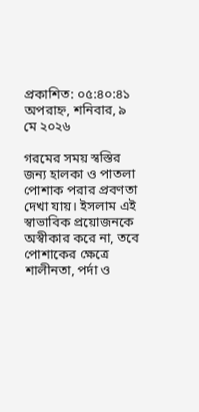প্রকাশিত: ০৫:৪০:৪১ অপরাহ্ন, শনিবার, ৯ মে ২০২৬

গরমের সময় স্বস্তির জন্য হালকা ও পাতলা পোশাক পরার প্রবণতা দেখা যায়। ইসলাম এই স্বাভাবিক প্রয়োজনকে অস্বীকার করে না, তবে পোশাকের ক্ষেত্রে শালীনতা, পর্দা ও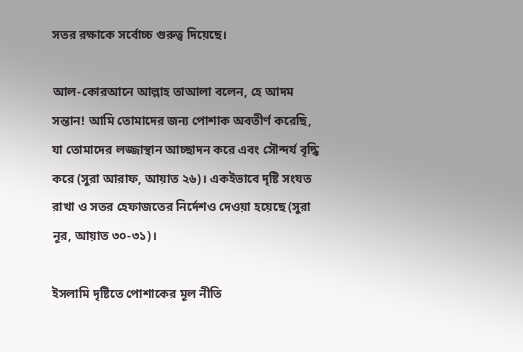সতর রক্ষাকে সর্বোচ্চ গুরুত্ব দিয়েছে।

আল-কোরআনে আল্লাহ তাআলা বলেন, হে আদম সন্তান! আমি তোমাদের জন্য পোশাক অবতীর্ণ করেছি, যা তোমাদের লজ্জাস্থান আচ্ছাদন করে এবং সৌন্দর্য বৃদ্ধি করে (সুরা আরাফ, আয়াত ২৬)। একইভাবে দৃষ্টি সংযত রাখা ও সতর হেফাজতের নির্দেশও দেওয়া হয়েছে (সুরা নূর, আয়াত ৩০-৩১)।

ইসলামি দৃষ্টিতে পোশাকের মূল নীতি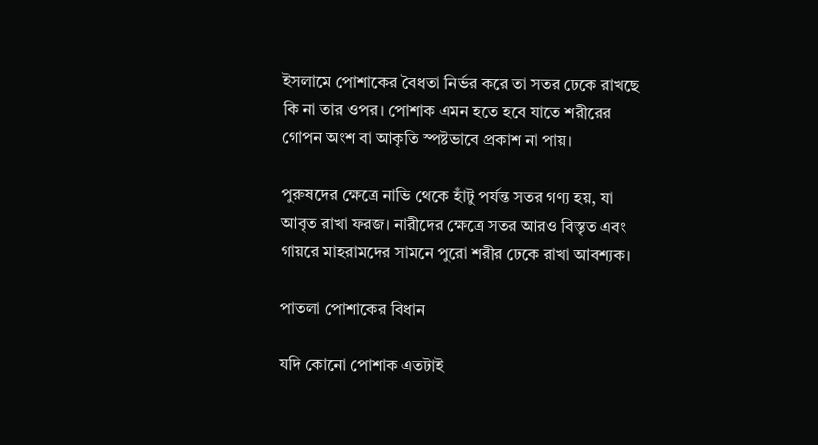ইসলামে পোশাকের বৈধতা নির্ভর করে তা সতর ঢেকে রাখছে কি না তার ওপর। পোশাক এমন হতে হবে যাতে শরীরের গোপন অংশ বা আকৃতি স্পষ্টভাবে প্রকাশ না পায়।

পুরুষদের ক্ষেত্রে নাভি থেকে হাঁটু পর্যন্ত সতর গণ্য হয়, যা আবৃত রাখা ফরজ। নারীদের ক্ষেত্রে সতর আরও বিস্তৃত এবং গায়রে মাহরামদের সামনে পুরো শরীর ঢেকে রাখা আবশ্যক।

পাতলা পোশাকের বিধান

যদি কোনো পোশাক এতটাই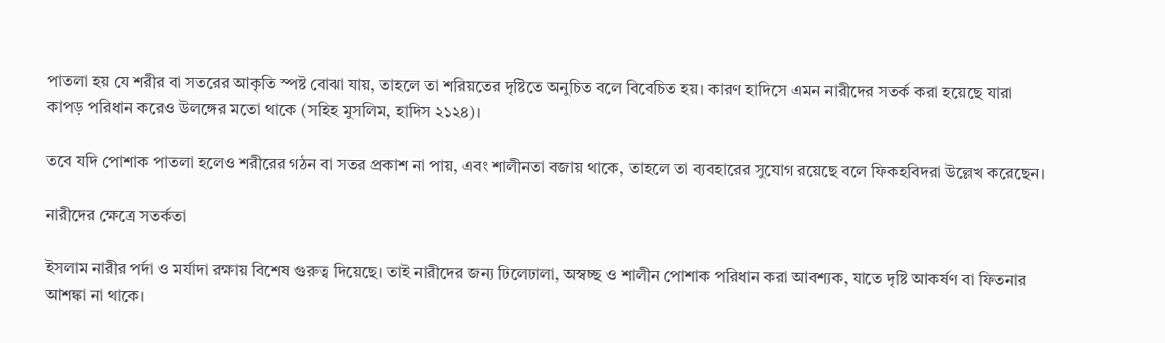পাতলা হয় যে শরীর বা সতরের আকৃতি স্পষ্ট বোঝা যায়, তাহলে তা শরিয়তের দৃষ্টিতে অনুচিত বলে বিবেচিত হয়। কারণ হাদিসে এমন নারীদের সতর্ক করা হয়েছে যারা কাপড় পরিধান করেও উলঙ্গের মতো থাকে (সহিহ মুসলিম, হাদিস ২১২৪)।

তবে যদি পোশাক পাতলা হলেও শরীরের গঠন বা সতর প্রকাশ না পায়, এবং শালীনতা বজায় থাকে, তাহলে তা ব্যবহারের সুযোগ রয়েছে বলে ফিকহবিদরা উল্লেখ করেছেন।

নারীদের ক্ষেত্রে সতর্কতা

ইসলাম নারীর পর্দা ও মর্যাদা রক্ষায় বিশেষ গুরুত্ব দিয়েছে। তাই নারীদের জন্য ঢিলেঢালা, অস্বচ্ছ ও শালীন পোশাক পরিধান করা আবশ্যক, যাতে দৃষ্টি আকর্ষণ বা ফিতনার আশঙ্কা না থাকে।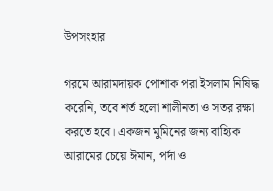উপসংহার

গরমে আরামদায়ক পোশাক পরা ইসলাম নিষিদ্ধ করেনি, তবে শর্ত হলো শালীনতা ও সতর রক্ষা করতে হবে। একজন মুমিনের জন্য বাহ্যিক আরামের চেয়ে ঈমান, পর্দা ও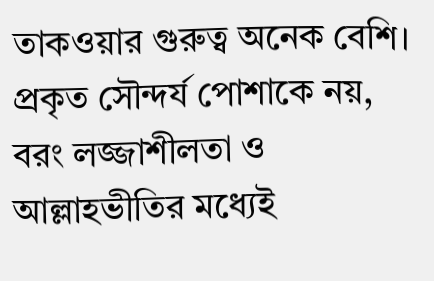তাকওয়ার গুরুত্ব অনেক বেশি। প্রকৃত সৌন্দর্য পোশাকে নয়, বরং লজ্জাশীলতা ও আল্লাহভীতির মধ্যেই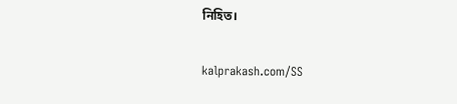নিহিত।

kalprakash.com/SS